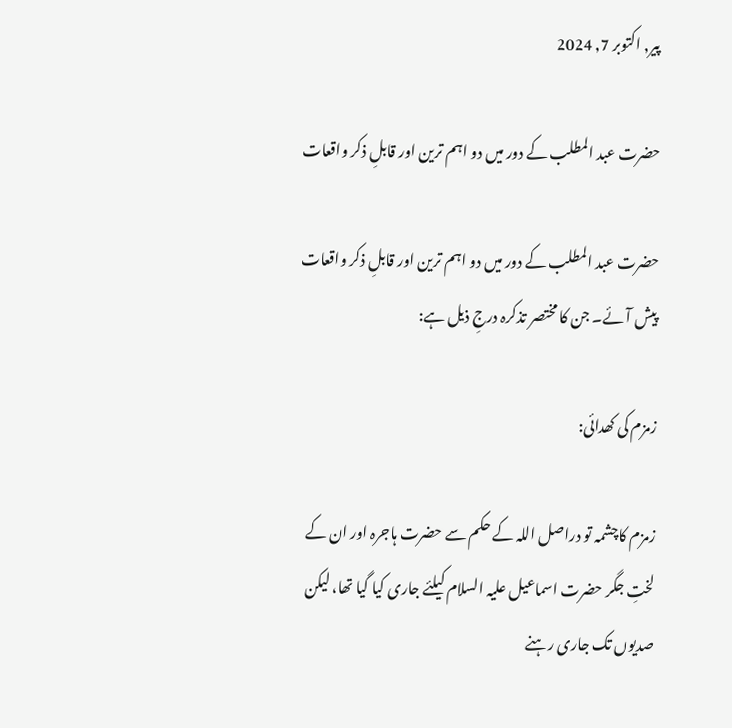پیر, اکتوبر 7, 2024

حضرت عبد المطلب کے دور میں دو اہم ترین اور قابلِ ذکر واقعات

حضرت عبد المطلب کے دور میں دو اہم ترین اور قابلِ ذکر واقعات پیش آئے۔ جن کا مختصر تذکرہ درجِ ذیل ہے:

زمزم کی کھدائی:

زمزم کاچشمہ تو دراصل اللہ کے حکم سے حضرت ہاجرہ اور ان کے لختِ جگر حضرت اسماعیل علیہ السلام کیلئے جاری کیا گیا تھا، لیکن صدیوں تک جاری رہنے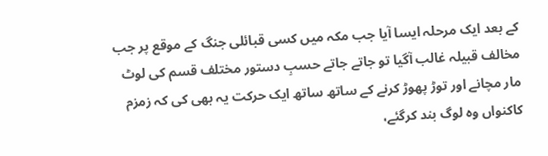کے بعد ایک مرحلہ ایسا آیا جب مکہ میں کسی قبائلی جنگ کے موقع پر جب مخالف قبیلہ غالب آگیا تو جاتے جاتے حسبِ دستور مختلف قسم کی لوٹ مار مچانے اور توڑ پھوڑ کرنے کے ساتھ ساتھ ایک حرکت یہ بھی کی کہ زمزم کاکنواں وہ لوگ بند کرگئے،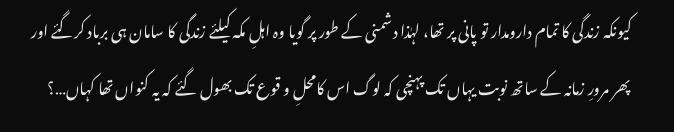کیونکہ زندگی کا تمام دارومدار تو پانی پر تھا، لہٰذا دشمنی کے طور پر گویا وہ اہلِ مکہ کیلئے زندگی کا سامان ہی برباد کرگئے اور پھر مرورِ زمانہ کے ساتھ نوبت یہاں تک پہنچی کہ لوگ اس کامحلِ و قوع تک بھول گئے کہ یہ کنواں تھا کہاں…؟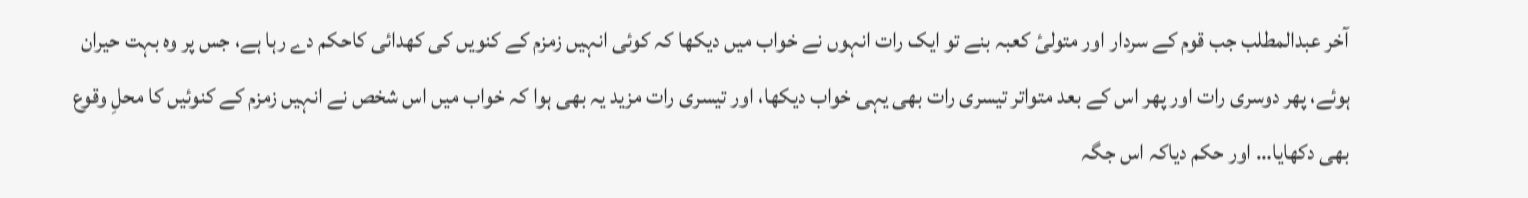آخر عبدالمطلب جب قوم کے سردار اور متولیٔ کعبہ بنے تو ایک رات انہوں نے خواب میں دیکھا کہ کوئی انہیں زمزم کے کنویں کی کھدائی کاحکم دے رہا ہے، جس پر وہ بہت حیران ہوئے، پھر دوسری رات اور پھر اس کے بعد متواتر تیسری رات بھی یہی خواب دیکھا، اور تیسری رات مزید یہ بھی ہوا کہ خواب میں اس شخص نے انہیں زمزم کے کنوئیں کا محلِ وقوع بھی دکھایا… اور حکم دیاکہ اس جگہ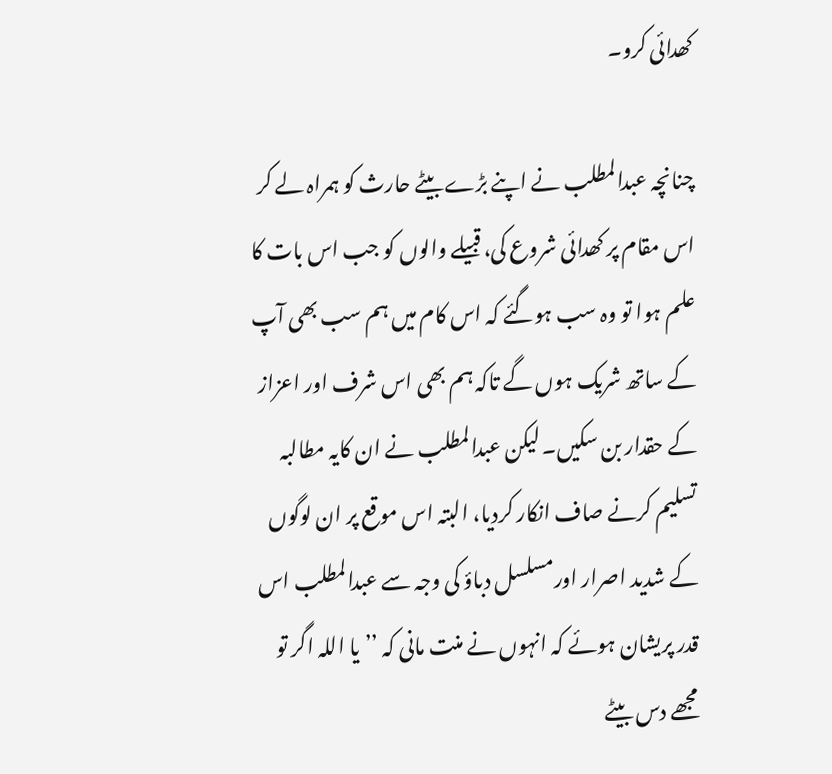کھدائی کرو۔

چنانچہ عبدالمطلب نے اپنے بڑے بیٹے حارث کو ہمراہ لے کر اس مقام پر کھدائی شروع کی، قبیلے والوں کو جب اس بات کا علم ہوا تو وہ سب ہوگئے کہ اس کام میں ہم سب بھی آپ کے ساتھ شریک ہوں گے تاکہ ہم بھی اس شرف اور اعزاز کے حقدار بن سکیں۔ لیکن عبدالمطلب نے ان کایہ مطالبہ تسلیم کرنے صاف انکار کردیا، البتہ اس موقع پر ان لوگوں کے شدید اصرار اورمسلسل دباؤ کی وجہ سے عبدالمطلب اس قدر پریشان ہوئے کہ انہوں نے منت مانی کہ ’’یا اللہ اگر تو مجھے دس بیٹے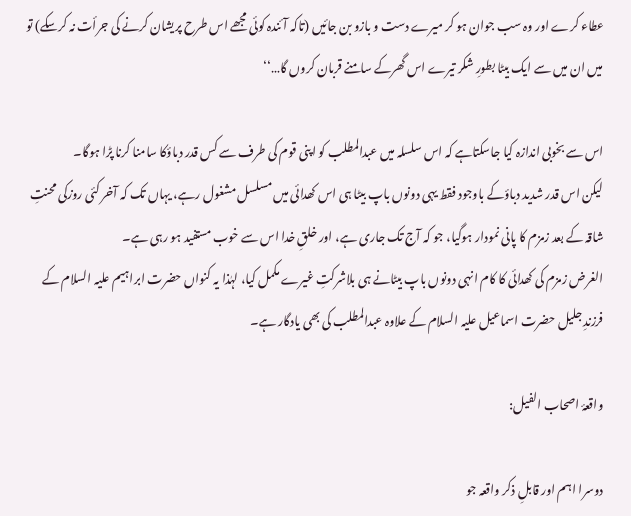عطاء کرے اور وہ سب جوان ہو کر میرے دست و بازو بن جائیں (تاکہ آئندہ کوئی مجھے اس طرح پریشان کرنے کی جرأت نہ کرسکے) تو میں ان میں سے ایک بیٹا بطورِ شکر تیرے اس گھرکے سامنے قربان کروں گا…‘‘

اس سے بخوبی اندازہ کیا جاسکتاہے کہ اس سلسلہ میں عبدالمطلب کو اپنی قوم کی طرف سے کس قدر دباؤکا سامنا کرنا پڑا ہوگا۔
لیکن اس قدر شدید دباؤکے باوجود فقط یہی دونوں باپ بیٹا ہی اس کھدائی میں مسلسل مشغول رہے، یہاں تک کہ آخر کئی روزکی محنتِ شاقہ کے بعد زمزم کا پانی نمودار ہوگیا، جو کہ آج تک جاری ہے، اور خلقِ خدا اس سے خوب مستفید ہو رہی ہے۔
الغرض زمزم کی کھدائی کا کام انہی دونوں باپ بیٹانے ہی بلاشرکتِ غیرے مکمل کیا، لہٰذا یہ کنواں حضرت ابراہیم علیہ السلام کے فرزندِ جلیل حضرت اسماعیل علیہ السلام کے علاوہ عبدالمطلب کی بھی یادگار ہے۔

واقعۂ اصحاب الفیل:

دوسرا اہم اور قابلِ ذکر واقعہ جو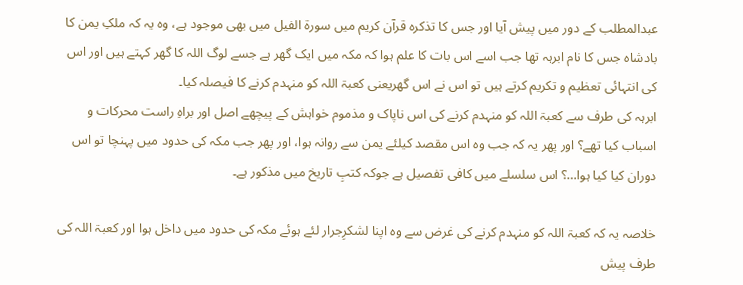عبدالمطلب کے دور میں پیش آیا اور جس کا تذکرہ قرآن کریم میں سورۃ الفیل میں بھی موجود ہے، وہ یہ کہ ملکِ یمن کا بادشاہ جس کا نام ابرہہ تھا جب اسے اس بات کا علم ہوا کہ مکہ میں ایک گھر ہے جسے لوگ اللہ کا گھر کہتے ہیں اور اس کی انتہائی تعظیم و تکریم کرتے ہیں تو اس نے اس گھریعنی کعبۃ اللہ کو منہدم کرنے کا فیصلہ کیا۔
ابرہہ کی طرف سے کعبۃ اللہ کو منہدم کرنے کی اس ناپاک و مذموم خواہش کے پیچھے اصل اور براہِ راست محرکات و اسباب کیا تھے؟ اور پھر یہ کہ جب وہ اس مقصد کیلئے یمن سے روانہ ہوا، اور پھر جب مکہ کی حدود میں پہنچا تو اس دوران کیا کیا ہوا…؟ اس سلسلے میں کافی تفصیل ہے جوکہ کتبِ تاریخ میں مذکور ہے۔

خلاصہ یہ کہ کعبۃ اللہ کو منہدم کرنے کی غرض سے وہ اپنا لشکرِجرار لئے ہوئے مکہ کی حدود میں داخل ہوا اور کعبۃ اللہ کی طرف پیش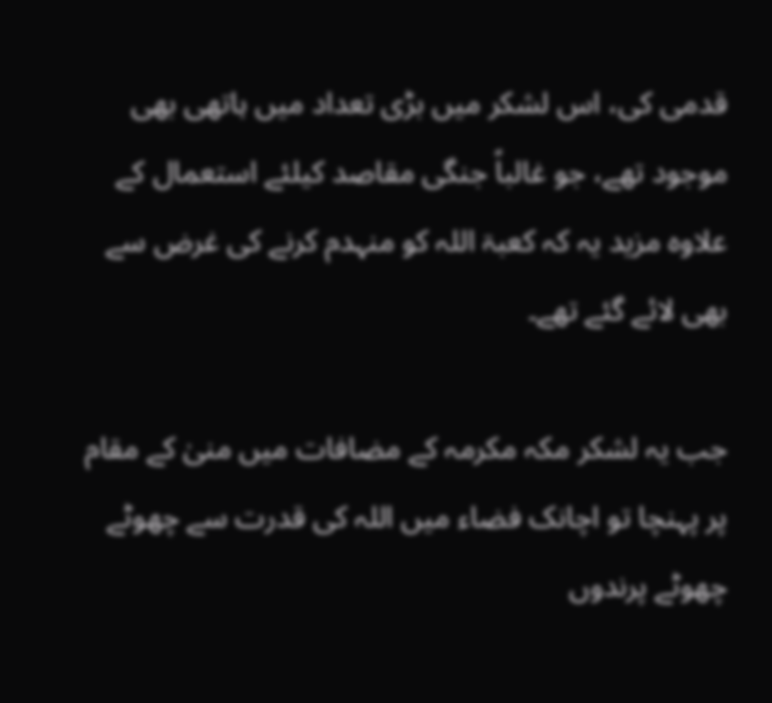قدمی کی، اس لشکر میں بڑی تعداد میں ہاتھی بھی موجود تھے، جو غالباً جنگی مقاصد کیلئے استعمال کے علاوہ مزید یہ کہ کعبۃ اللہ کو منہدم کرنے کی غرض سے بھی لائے گئے تھے۔

جب یہ لشکر مکہ مکرمہ کے مضافات میں منیٰ کے مقام پر پہنچا تو اچانک فضاء میں اللہ کی قدرت سے چھوٹے چھوٹے پرندوں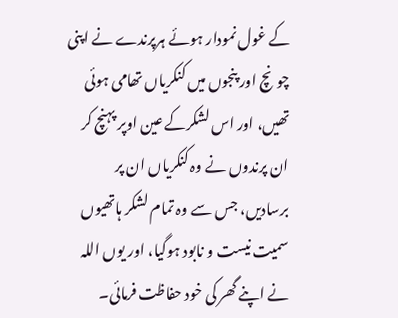کے غول نمودار ہوئے ہرپرندے نے اپنی چونچ اور پنجوں میں کنکریاں تھامی ہوئی تھیں، اور اس لشکرکے عین اوپر پہنچ کر ان پرندوں نے وہ کنکریاں ان پر برسادیں، جس سے وہ تمام لشکر ہاتھیوں سمیت نیست و نابود ہوگیا، اور یوں اللہ نے اپنے گھر کی خود حفاظت فرمائی۔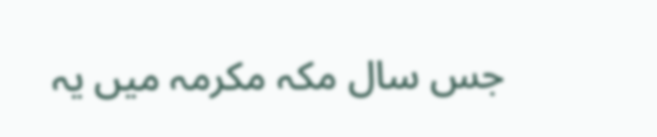جس سال مکہ مکرمہ میں یہ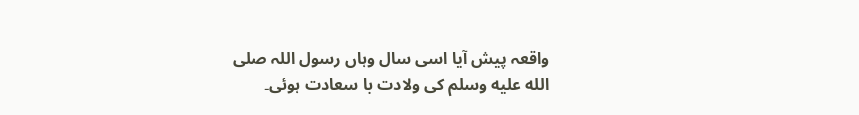واقعہ پیش آیا اسی سال وہاں رسول اللہ صلى الله عليه وسلم کی ولادت با سعادت ہوئی۔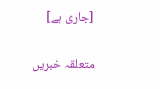[جاری ہے]

متعلقہ خبریں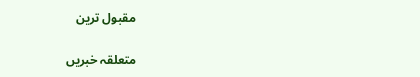مقبول ترین

متعلقہ خبریں